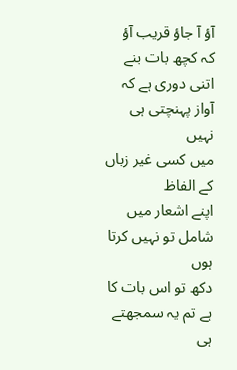آؤ آ جاؤ قریب آؤ
کہ کچھ بات بنے
اتنی دوری ہے کہ آواز پہنچتی ہی نہیں
میں کسی غیر زباں کے الفاظ
اپنے اشعار میں شامل تو نہیں کرتا ہوں
دکھ تو اس بات کا ہے تم یہ سمجھتے ہی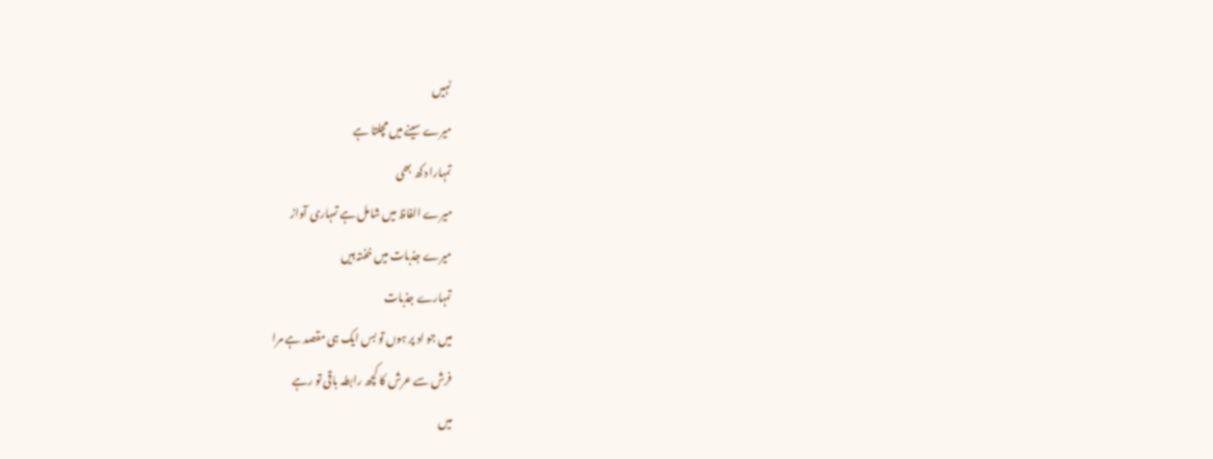نہیں
میرے سینے میں مچلتا ہے
تمہارا دکھ بھی
میرے الفاظ میں شامل ہے تمہاری آواز
میرے جذبات میں خفتہ ہیں
تمہارے جذبات
میں جو اد پر ہوں تو بس ایک ہی مقصد ہے مرا
فرش سے عرش کا کچھ رابطہ باقی تو رہے
میں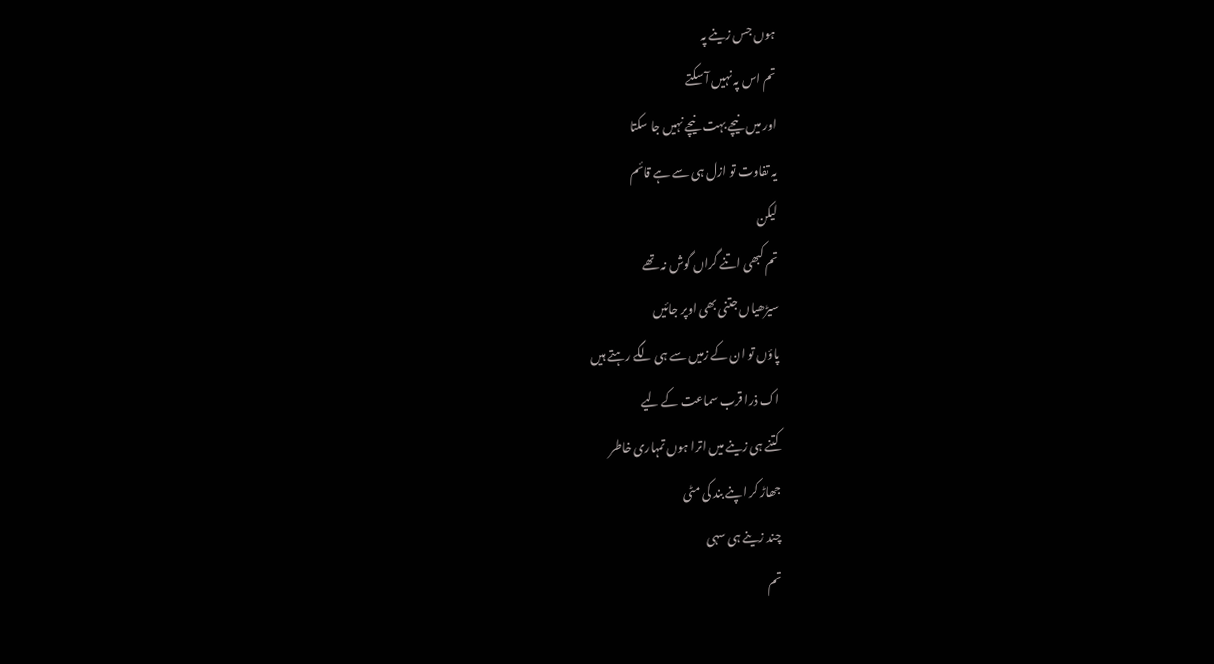ہوں جس زینے پہ
تم اس پہ نہیں آ سکتے
اور میں نیچے بہت نیچے نہیں جا سکتا
یہ تفاوت تو ازل ہی سے ہے قائم
لیکن
تم کبھی اتنے گراں گوش نہ تھے
سیڑھیاں جتنی بھی اوپر جائیں
پاؤں تو ان کے زمیں سے ہی لگے رہتے ہیں
اک ذرا قرب سماعت کے لیے
کتنے ہی زینے میں اترا ہوں تمہاری خاطر
جھاڑ کر اپنے بند کی مٹی
چند زینے ہی سہی
تم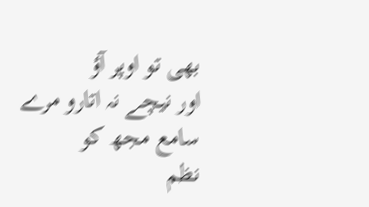بھی تو اوپر آؤ
اور نیچے نہ اتارو مرے سامع مجھ کو
نظم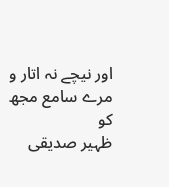اور نیچے نہ اتار و مرے سامع مجھ کو
ظہیر صدیقی